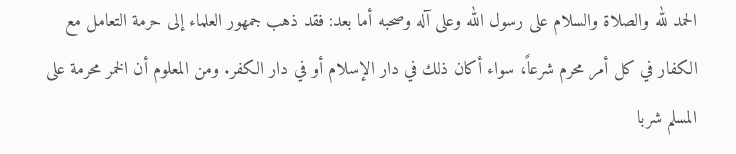الحمد لله والصلاة والسلام على رسول الله وعلى آله وصحبه أما بعد: فقد ذهب جمهور العلماء إلى حرمة التعامل مع الكفار في كل أمر محرم شرعاً، سواء أكان ذلك في دار الإسلام أو في دار الكفر. ومن المعلوم أن الخمر محرمة على المسلم شربا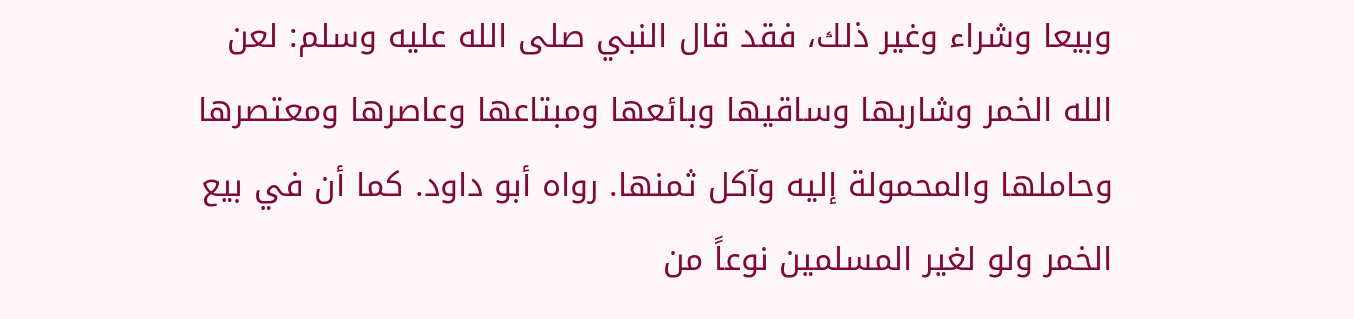وبيعا وشراء وغير ذلك، فقد قال النبي صلى الله عليه وسلم: لعن الله الخمر وشاربها وساقيها وبائعها ومبتاعها وعاصرها ومعتصرها وحاملها والمحمولة إليه وآكل ثمنها. رواه أبو داود. كما أن في بيع الخمر ولو لغير المسلمين نوعاً من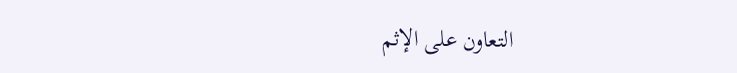التعاون على الإثم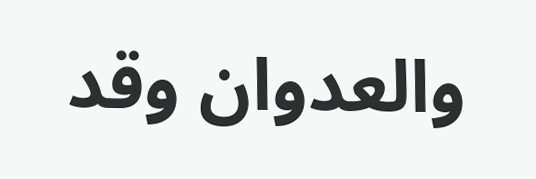والعدوان وقد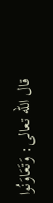قال الله تعالى: وَتَعَاوَنُوا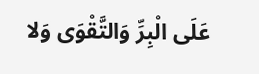عَلَى الْبِرِّ وَالتَّقْوَى وَلا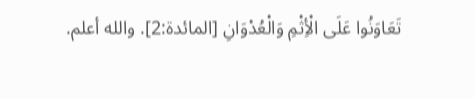تَعَاوَنُوا عَلَى الْأِثْمِ وَالْعُدْوَانِ [المائدة:2]. والله أعلم.